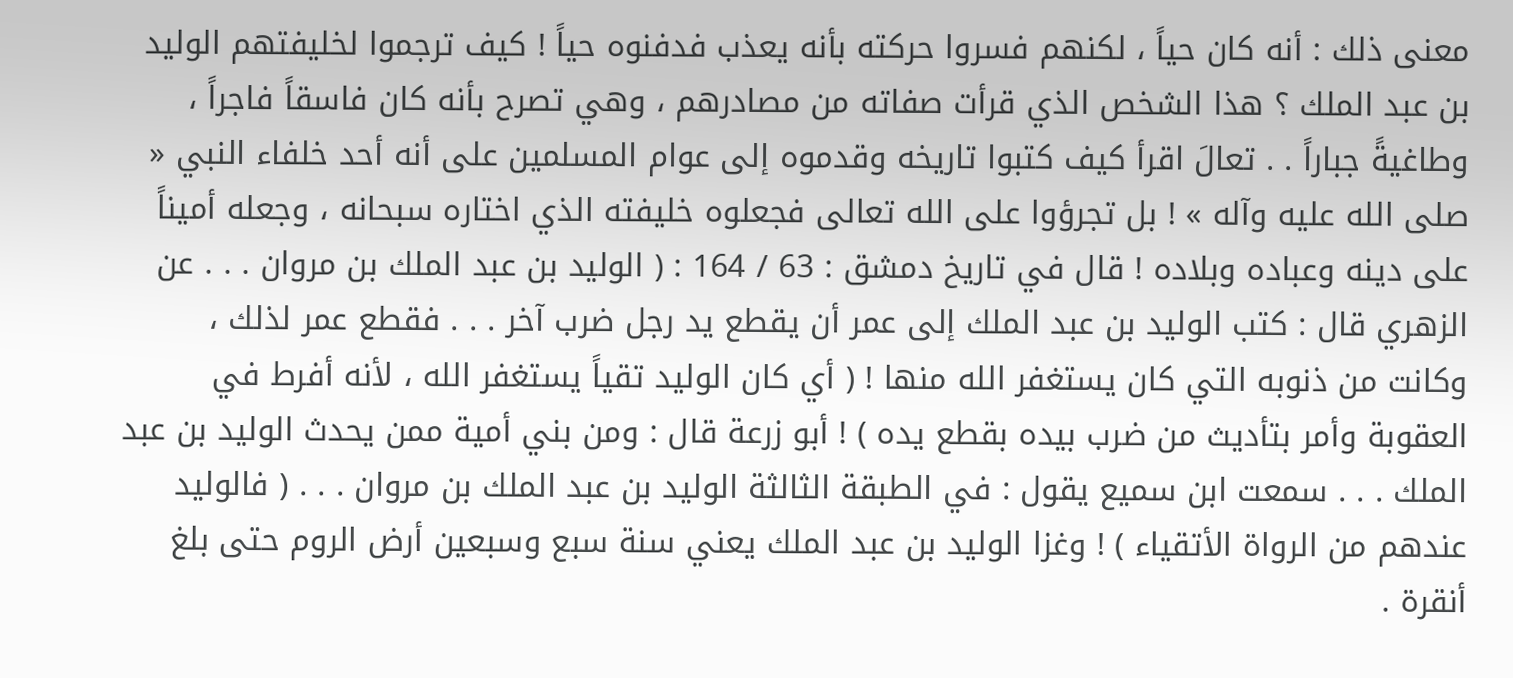معنى ذلك : أنه كان حياً ، لكنهم فسروا حركته بأنه يعذب فدفنوه حياً ! كيف ترجموا لخليفتهم الوليد بن عبد الملك ؟ هذا الشخص الذي قرأت صفاته من مصادرهم ، وهي تصرح بأنه كان فاسقاً فاجراً ، وطاغيةً جباراً . . تعالَ اقرأ كيف كتبوا تاريخه وقدموه إلى عوام المسلمين على أنه أحد خلفاء النبي « صلى الله عليه وآله » ! بل تجرؤوا على الله تعالى فجعلوه خليفته الذي اختاره سبحانه ، وجعله أميناً على دينه وعباده وبلاده ! قال في تاريخ دمشق : 63 / 164 : ( الوليد بن عبد الملك بن مروان . . . عن الزهري قال : كتب الوليد بن عبد الملك إلى عمر أن يقطع يد رجل ضرب آخر . . . فقطع عمر لذلك ، وكانت من ذنوبه التي كان يستغفر الله منها ! ( أي كان الوليد تقياً يستغفر الله ، لأنه أفرط في العقوبة وأمر بتأديث من ضرب بيده بقطع يده ) ! أبو زرعة قال : ومن بني أمية ممن يحدث الوليد بن عبد الملك . . . سمعت ابن سميع يقول : في الطبقة الثالثة الوليد بن عبد الملك بن مروان . . . ( فالوليد عندهم من الرواة الأتقياء ) ! وغزا الوليد بن عبد الملك يعني سنة سبع وسبعين أرض الروم حتى بلغ أنقرة .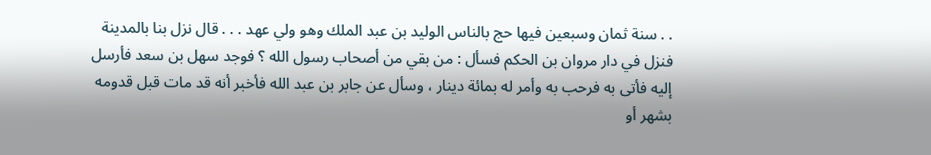. . سنة ثمان وسبعين فيها حج بالناس الوليد بن عبد الملك وهو ولي عهد . . . قال نزل بنا بالمدينة فنزل في دار مروان بن الحكم فسأل : من بقي من أصحاب رسول الله ؟ فوجد سهل بن سعد فأرسل إليه فأتى به فرحب به وأمر له بمائة دينار ، وسأل عن جابر بن عبد الله فأخبر أنه قد مات قبل قدومه بشهر أو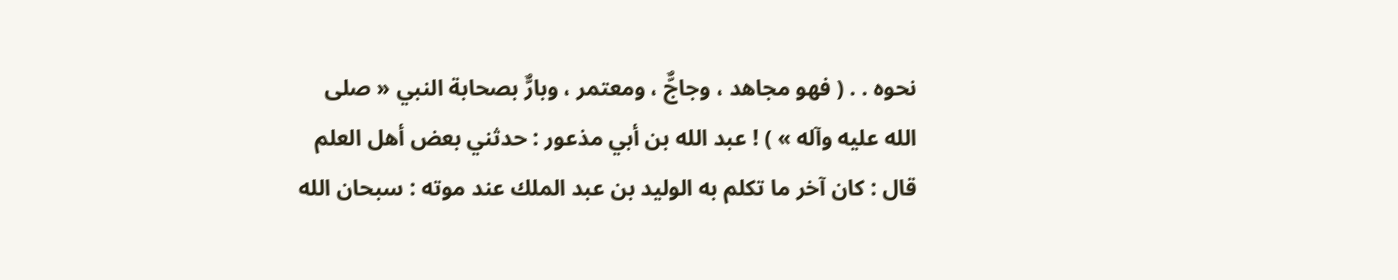نحوه . . ( فهو مجاهد ، وجاجٌّ ، ومعتمر ، وبارٌّ بصحابة النبي « صلى الله عليه وآله » ) ! عبد الله بن أبي مذعور : حدثني بعض أهل العلم قال : كان آخر ما تكلم به الوليد بن عبد الملك عند موته : سبحان الله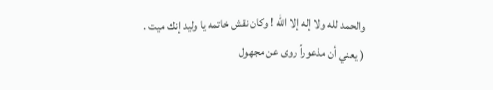والحمد لله ولا إله إلا الله ! وكان نقش خاتمه يا وليد إنك ميت . ( يعني أن مذعوراً روى عن مجهول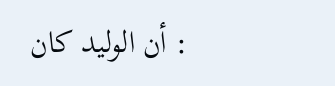: أن الوليد كان